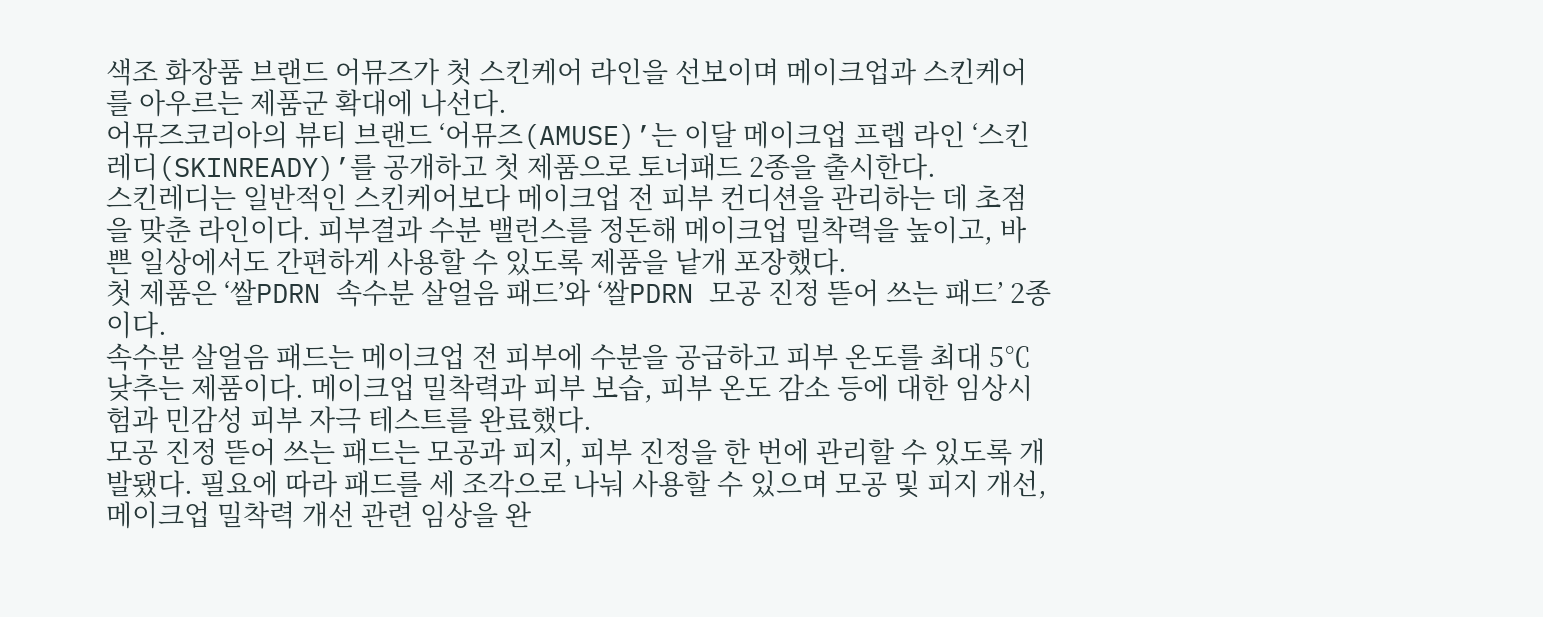색조 화장품 브랜드 어뮤즈가 첫 스킨케어 라인을 선보이며 메이크업과 스킨케어를 아우르는 제품군 확대에 나선다.
어뮤즈코리아의 뷰티 브랜드 ‘어뮤즈(AMUSE)’는 이달 메이크업 프렙 라인 ‘스킨레디(SKINREADY)’를 공개하고 첫 제품으로 토너패드 2종을 출시한다.
스킨레디는 일반적인 스킨케어보다 메이크업 전 피부 컨디션을 관리하는 데 초점을 맞춘 라인이다. 피부결과 수분 밸런스를 정돈해 메이크업 밀착력을 높이고, 바쁜 일상에서도 간편하게 사용할 수 있도록 제품을 낱개 포장했다.
첫 제품은 ‘쌀PDRN 속수분 살얼음 패드’와 ‘쌀PDRN 모공 진정 뜯어 쓰는 패드’ 2종이다.
속수분 살얼음 패드는 메이크업 전 피부에 수분을 공급하고 피부 온도를 최대 5℃ 낮추는 제품이다. 메이크업 밀착력과 피부 보습, 피부 온도 감소 등에 대한 임상시험과 민감성 피부 자극 테스트를 완료했다.
모공 진정 뜯어 쓰는 패드는 모공과 피지, 피부 진정을 한 번에 관리할 수 있도록 개발됐다. 필요에 따라 패드를 세 조각으로 나눠 사용할 수 있으며 모공 및 피지 개선, 메이크업 밀착력 개선 관련 임상을 완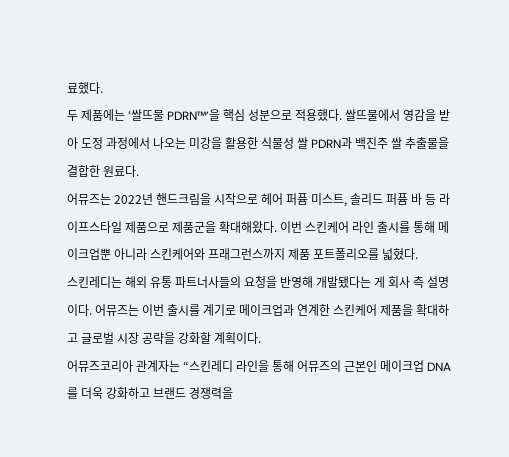료했다.
두 제품에는 ‘쌀뜨물 PDRN™’을 핵심 성분으로 적용했다. 쌀뜨물에서 영감을 받아 도정 과정에서 나오는 미강을 활용한 식물성 쌀 PDRN과 백진주 쌀 추출물을 결합한 원료다.
어뮤즈는 2022년 핸드크림을 시작으로 헤어 퍼퓸 미스트, 솔리드 퍼퓸 바 등 라이프스타일 제품으로 제품군을 확대해왔다. 이번 스킨케어 라인 출시를 통해 메이크업뿐 아니라 스킨케어와 프래그런스까지 제품 포트폴리오를 넓혔다.
스킨레디는 해외 유통 파트너사들의 요청을 반영해 개발됐다는 게 회사 측 설명이다. 어뮤즈는 이번 출시를 계기로 메이크업과 연계한 스킨케어 제품을 확대하고 글로벌 시장 공략을 강화할 계획이다.
어뮤즈코리아 관계자는 “스킨레디 라인을 통해 어뮤즈의 근본인 메이크업 DNA를 더욱 강화하고 브랜드 경쟁력을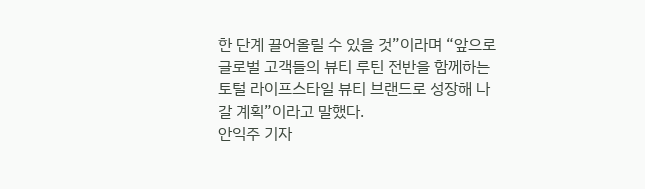한 단계 끌어올릴 수 있을 것”이라며 “앞으로 글로벌 고객들의 뷰티 루틴 전반을 함께하는 토털 라이프스타일 뷰티 브랜드로 성장해 나갈 계획”이라고 말했다.
안익주 기자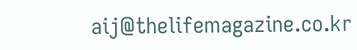aij@thelifemagazine.co.kr